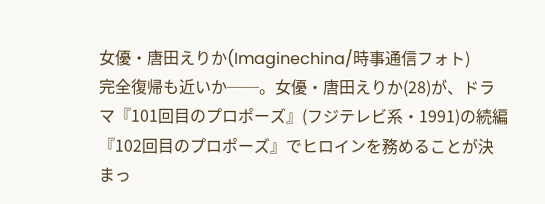女優・唐田えりか(Imaginechina/時事通信フォト)
完全復帰も近いか──。女優・唐田えりか(28)が、ドラマ『101回目のプロポーズ』(フジテレビ系・1991)の続編『102回目のプロポーズ』でヒロインを務めることが決まっ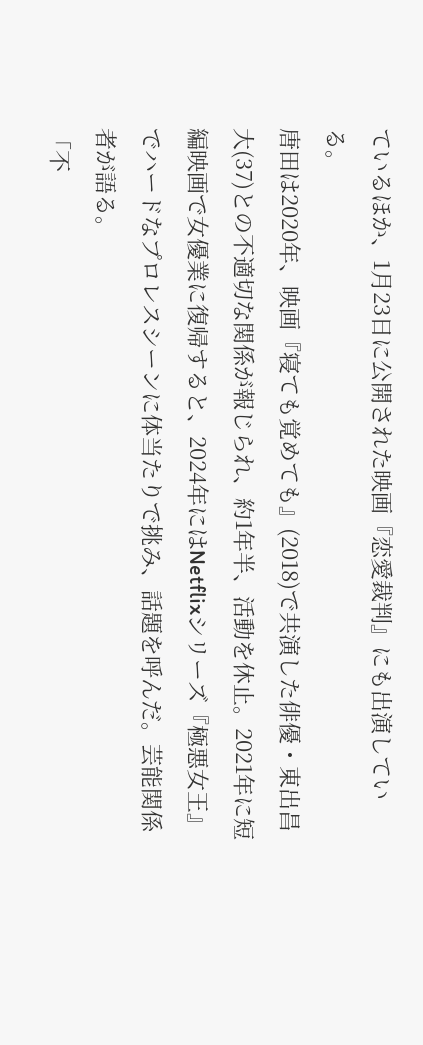ているほか、1月23日に公開された映画『恋愛裁判』にも出演している。
唐田は2020年、映画『寝ても覚めても』(2018)で共演した俳優・東出昌大(37)との不適切な関係が報じられ、約1年半、活動を休止。2021年に短編映画で女優業に復帰すると、2024年にはNetflixシリーズ『極悪女王』でハードなプロレスシーンに体当たりで挑み、話題を呼んだ。芸能関係者が語る。
「不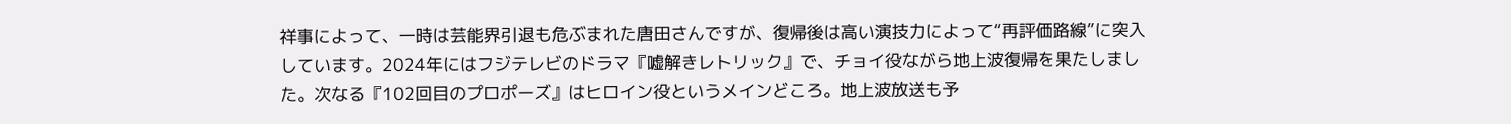祥事によって、一時は芸能界引退も危ぶまれた唐田さんですが、復帰後は高い演技力によって“再評価路線”に突入しています。2024年にはフジテレビのドラマ『嘘解きレトリック』で、チョイ役ながら地上波復帰を果たしました。次なる『102回目のプロポーズ』はヒロイン役というメインどころ。地上波放送も予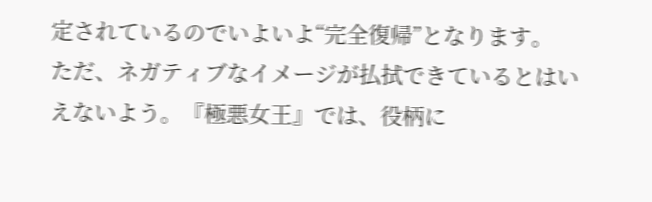定されているのでいよいよ“完全復帰”となります。
ただ、ネガティブなイメージが払拭できているとはいえないよう。『極悪女王』では、役柄に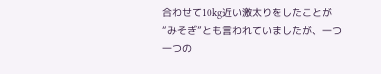合わせて10kg近い激太りをしたことが“みそぎ”とも言われていましたが、一つ一つの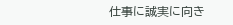仕事に誠実に向き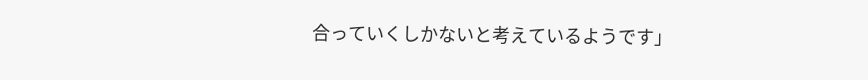合っていくしかないと考えているようです」